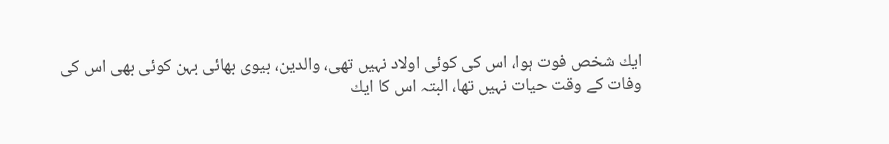ایك شخص فوت ہوا، اس كی كوئی اولاد نہیں تھی، والدین، بیوی بھائی بہن كوئی بھی اس كی وفات كے وقت حیات نہیں تھا، البتہ اس كا ایك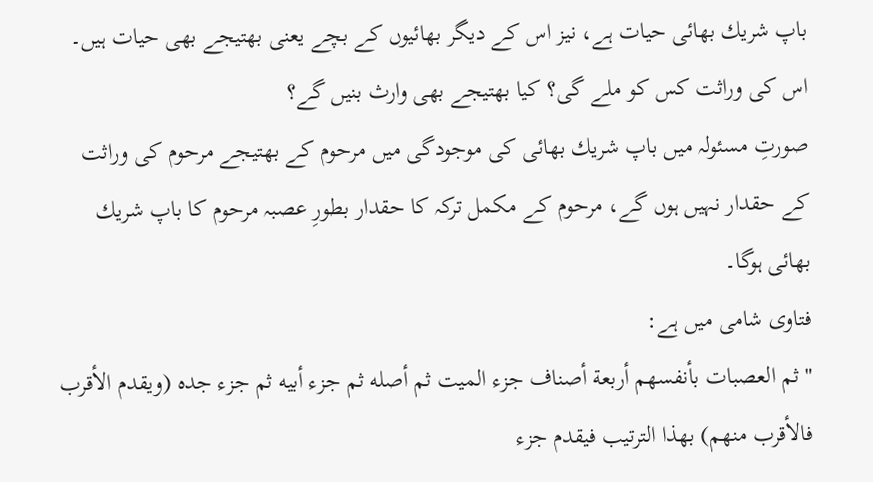باپ شریك بھائی حیات ہے، نیز اس كے دیگر بھائیوں كے بچے یعنی بھتیجے بھی حیات ہیں۔ اس كی وراثت كس كو ملے گی؟ كیا بھتیجے بھی وارث بنیں گے؟
صورتِ مسئولہ میں باپ شریك بھائی كی موجودگی میں مرحوم كے بھتیجے مرحوم كی وراثت كے حقدار نہیں ہوں گے، مرحوم كے مكمل تركہ كا حقدار بطورِ عصبہ مرحوم كا باپ شریك بھائی ہوگا۔
فتاوی شامی میں ہے:
"ثم العصبات بأنفسهم أربعة أصناف جزء الميت ثم أصله ثم جزء أبيه ثم جزء جده (ويقدم الأقرب فالأقرب منهم) بهذا الترتيب فيقدم جزء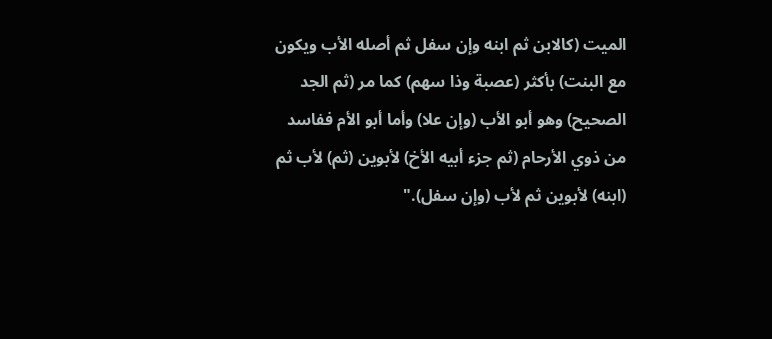الميت (كالابن ثم ابنه وإن سفل ثم أصله الأب ويكون مع البنت) بأكثر (عصبة وذا سهم) كما مر (ثم الجد الصحيح) وهو أبو الأب (وإن علا) وأما أبو الأم ففاسد من ذوي الأرحام (ثم جزء أبيه الأخ) لأبوين (ثم) لأب ثم (ابنه) لأبوين ثم لأب (وإن سفل)."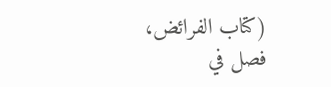(كتاب الفرائض، فصل في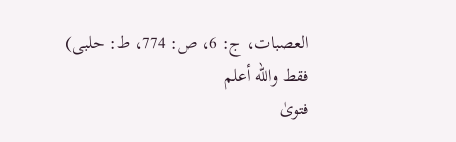العصبات، ج: 6، ص: 774، ط: حلبی)
فقط والله أعلم
فتویٰ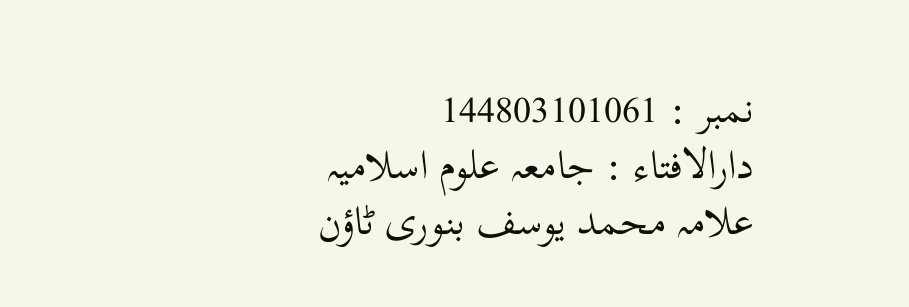نمبر : 144803101061
دارالافتاء : جامعہ علوم اسلامیہ علامہ محمد یوسف بنوری ٹاؤن